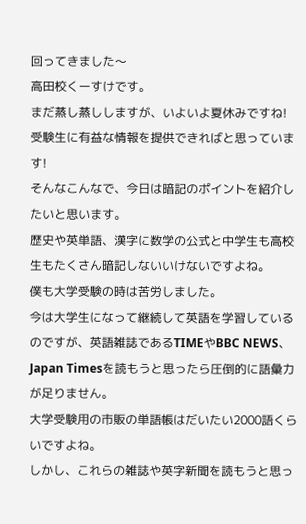回ってきました〜
高田校くーすけです。
まだ蒸し蒸ししますが、いよいよ夏休みですね!
受験生に有益な情報を提供できればと思っています!
そんなこんなで、今日は暗記のポイントを紹介したいと思います。
歴史や英単語、漢字に数学の公式と中学生も高校生もたくさん暗記しないいけないですよね。
僕も大学受験の時は苦労しました。
今は大学生になって継続して英語を学習しているのですが、英語雑誌であるTIMEやBBC NEWS、Japan Timesを読もうと思ったら圧倒的に語彙力が足りません。
大学受験用の市販の単語帳はだいたい2000語くらいですよね。
しかし、これらの雑誌や英字新聞を読もうと思っ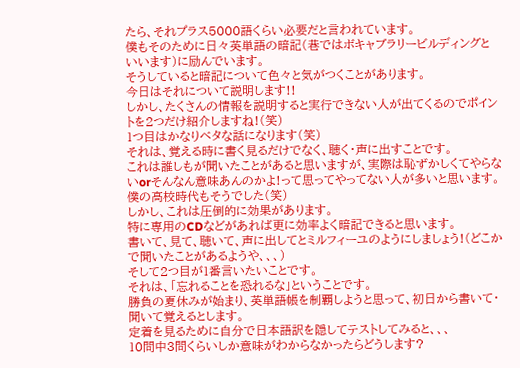たら、それプラス5000語くらい必要だと言われています。
僕もそのために日々英単語の暗記(巷ではボキャブラリービルディングといいます)に励んでいます。
そうしていると暗記について色々と気がつくことがあります。
今日はそれについて説明します!!
しかし、たくさんの情報を説明すると実行できない人が出てくるのでポイントを2つだけ紹介しますね!(笑)
1つ目はかなりベタな話になります(笑)
それは、覚える時に書く見るだけでなく、聴く・声に出すことです。
これは誰しもが聞いたことがあると思いますが、実際は恥ずかしくてやらないorそんなん意味あんのかよ!って思ってやってない人が多いと思います。
僕の高校時代もそうでした(笑)
しかし、これは圧倒的に効果があります。
特に専用のCDなどがあれば更に効率よく暗記できると思います。
書いて、見て、聴いて、声に出してとミルフィーユのようにしましょう!(どこかで聞いたことがあるようや、、、)
そして2つ目が1番言いたいことです。
それは、「忘れることを恐れるな」ということです。
勝負の夏休みが始まり、英単語帳を制覇しようと思って、初日から書いて・聞いて覚えるとします。
定着を見るために自分で日本語訳を隠してテストしてみると、、、
10問中3問くらいしか意味がわからなかったらどうします?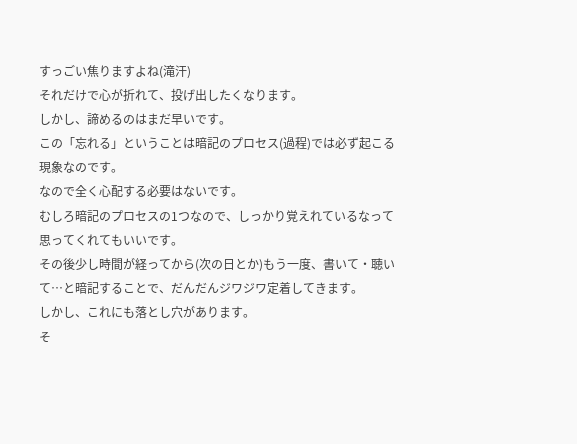すっごい焦りますよね(滝汗)
それだけで心が折れて、投げ出したくなります。
しかし、諦めるのはまだ早いです。
この「忘れる」ということは暗記のプロセス(過程)では必ず起こる現象なのです。
なので全く心配する必要はないです。
むしろ暗記のプロセスの1つなので、しっかり覚えれているなって思ってくれてもいいです。
その後少し時間が経ってから(次の日とか)もう一度、書いて・聴いて…と暗記することで、だんだんジワジワ定着してきます。
しかし、これにも落とし穴があります。
そ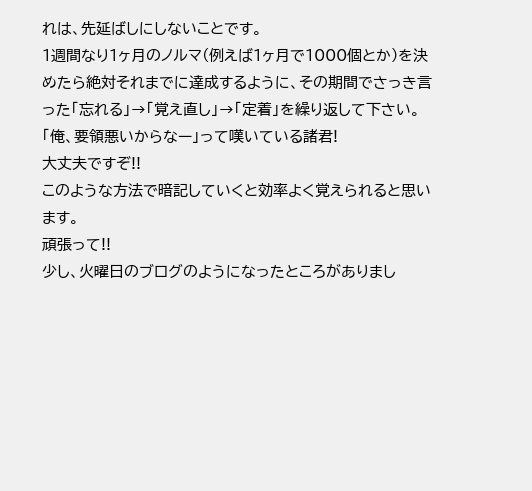れは、先延ばしにしないことです。
1週間なり1ヶ月のノルマ(例えば1ヶ月で1000個とか)を決めたら絶対それまでに達成するように、その期間でさっき言った「忘れる」→「覚え直し」→「定着」を繰り返して下さい。
「俺、要領悪いからなー」って嘆いている諸君!
大丈夫ですぞ!!
このような方法で暗記していくと効率よく覚えられると思います。
頑張って!!
少し、火曜日のブログのようになったところがありまし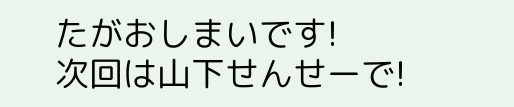たがおしまいです!
次回は山下せんせーで!